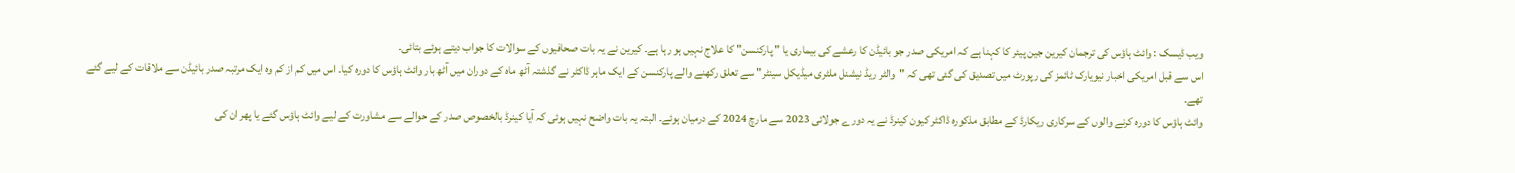ویب ڈیسک : وائٹ ہاؤس کی ترجمان کیرین جین پیئر کا کہنا ہے کہ امریکی صدر جو بائیڈن کا رعشے کی بیماری یا " پارکنسن" کا علاج نہیں ہو رہا ہے۔ کیرین نے یہ بات صحافیوں کے سوالات کا جواب دیتے ہوئے بتائی۔
اس سے قبل امریکی اخبار نیویارک ٹائمز کی رپورٹ میں تصدیق کی گئی تھی کہ "والٹر ریڈ نیشنل ملٹری میڈیکل سینٹر" سے تعلق رکھنے والے پارکنسن کے ایک ماہر ڈاکٹر نے گذشتہ آٹھ ماہ کے دوران میں آٹھ بار وائٹ ہاؤس کا دورہ کیا۔ اس میں کم از کم وہ ایک مرتبہ صدر بائیڈن سے ملاقات کے لیے گئے تھے۔
وائٹ ہاؤس کا دورہ کرنے والوں کے سرکاری ریکارڈ کے مطابق مذکورہ ڈاکٹر کیون کینرڈ نے یہ دورے جولائی 2023 سے مارچ 2024 کے درمیان ہوئے۔ البتہ یہ بات واضح نہیں ہوئی کہ آیا کینرڈ بالخصوص صدر کے حوالے سے مشاورت کے لیے وائٹ ہاؤس گئے یا پھر ان کی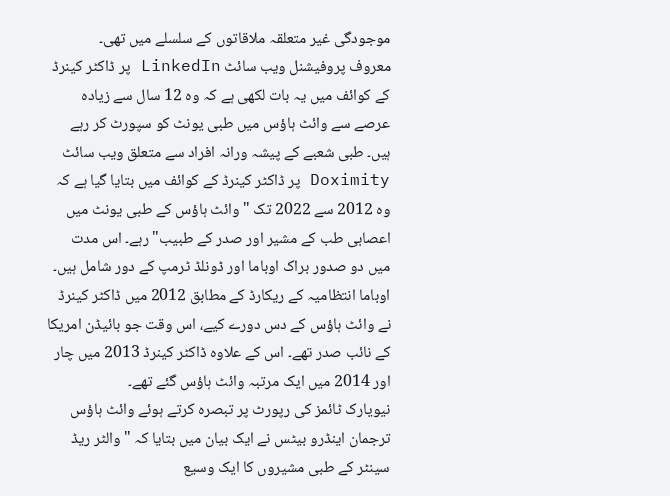موجودگی غیر متعلقہ ملاقاتوں کے سلسلے میں تھی۔
معروف پروفیشنل ویب سائٹ LinkedIn پر ڈاکٹر کینرڈ کے کوائف میں یہ بات لکھی ہے کہ وہ 12 سال سے زیادہ عرصے سے وائٹ ہاؤس میں طبی یونٹ کو سپورٹ کر رہے ہیں۔ طبی شعبے کے پیشہ ورانہ افراد سے متعلق ویب سائٹ Doximity پر ڈاکٹر کینرڈ کے کوائف میں بتایا گیا ہے کہ وہ 2012 سے 2022 تک " وائٹ ہاؤس کے طبی یونٹ میں اعصابی طب کے مشیر اور صدر کے طبیب" رہے۔ اس مدت میں دو صدور براک اوباما اور ڈونلڈ ٹرمپ کے دور شامل ہیں۔
اوباما انتظامیہ کے ریکارڈ کے مطابق 2012 میں ڈاکٹر کینرڈ نے وائٹ ہاؤس کے دس دورے کیے، اس وقت جو بائیڈن امریکا کے نائب صدر تھے۔ اس کے علاوہ ڈاکٹر کینرڈ 2013 میں چار اور 2014 میں ایک مرتبہ وائٹ ہاؤس گئے تھے۔
نیویارک ٹائمز کی رپورٹ پر تبصرہ کرتے ہوئے وائٹ ہاؤس ترجمان اینڈرو بیٹس نے ایک بیان میں بتایا کہ "والٹر ریڈ سینٹر کے طبی مشیروں کا ایک وسیع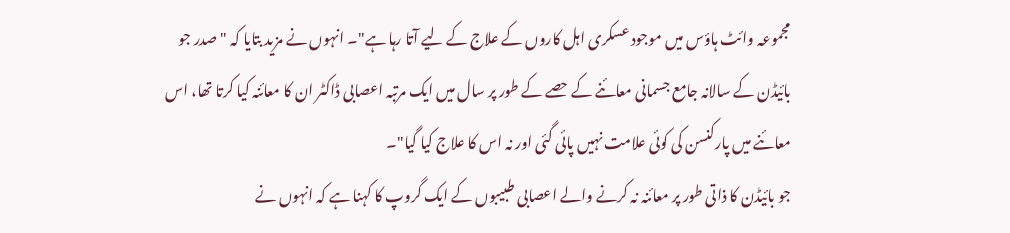مجموعہ وائٹ ہاؤس میں موجود عسکری اہل کاروں کے علاج کے لیے آتا رہا ہے"۔ انہوں نے مزید بتایا کہ "صدر جو بائیڈن کے سالانہ جامع جسمانی معائنے کے حصے کے طور پر سال میں ایک مرتبہ اعصابی ڈاکٹر ان کا معائنہ کیا کرتا تھا، اس معائنے میں پارکنسن کی کوئی علامت نہیں پائی گئی اور نہ اس کا علاج کیا گیا"۔
جو بائیڈن کا ذاتی طور پر معائنہ نہ کرنے والے اعصابی طبیبوں کے ایک گروپ کا کہنا ہے کہ انہوں نے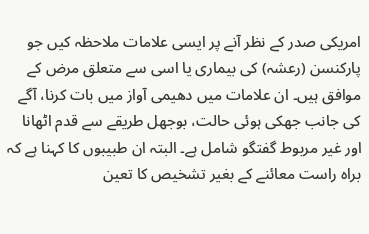امریکی صدر کے نظر آنے پر ایسی علامات ملاحظہ کیں جو پارکنسن (رعشہ) کی بیماری یا اسی سے متعلق مرض کے موافق ہیں۔ ان علامات میں دھیمی آواز میں بات کرنا، آگے کی جانب جھکی ہوئی حالت، بوجھل طریقے سے قدم اٹھانا اور غیر مربوط گفتگو شامل ہے۔ البتہ ان طبیبوں کا کہنا ہے کہ براہ راست معائنے کے بغیر تشخیص کا تعین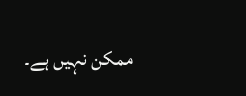ممکن نہیں ہے۔